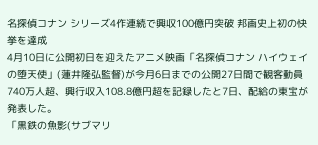名探偵コナン シリーズ4作連続で興収100億円突破 邦画史上初の快挙を達成
4月10日に公開初日を迎えたアニメ映画「名探偵コナン ハイウェイの堕天使」(蓮井隆弘監督)が今月6日までの公開27日間で観客動員740万人超、興行収入108.8億円超を記録したと7日、配給の東宝が発表した。
「黒鉄の魚影(サブマリ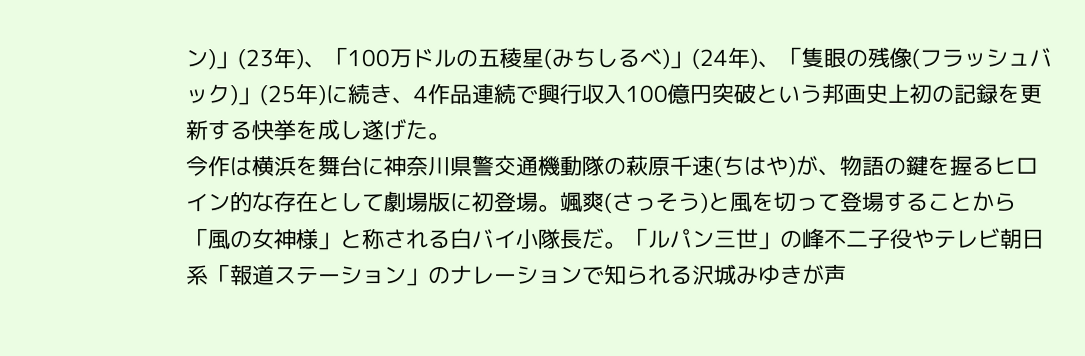ン)」(23年)、「100万ドルの五稜星(みちしるべ)」(24年)、「隻眼の残像(フラッシュバック)」(25年)に続き、4作品連続で興行収入100億円突破という邦画史上初の記録を更新する快挙を成し遂げた。
今作は横浜を舞台に神奈川県警交通機動隊の萩原千速(ちはや)が、物語の鍵を握るヒロイン的な存在として劇場版に初登場。颯爽(さっそう)と風を切って登場することから「風の女神様」と称される白バイ小隊長だ。「ルパン三世」の峰不二子役やテレビ朝日系「報道ステーション」のナレーションで知られる沢城みゆきが声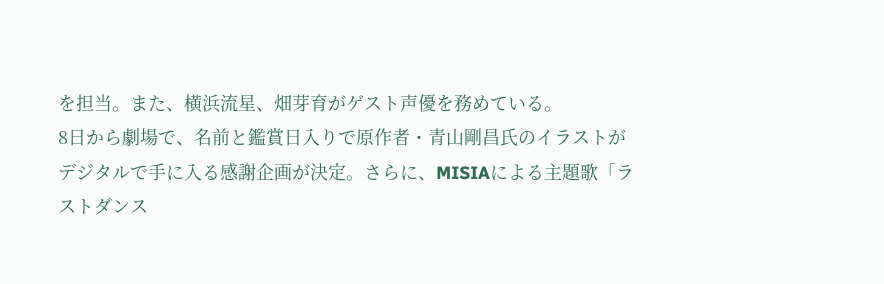を担当。また、横浜流星、畑芽育がゲスト声優を務めている。
8日から劇場で、名前と鑑賞日入りで原作者・青山剛昌氏のイラストがデジタルで手に入る感謝企画が決定。さらに、MISIAによる主題歌「ラストダンス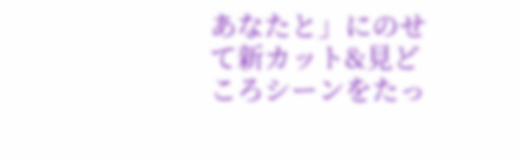あなたと」にのせて新カット&見どころシーンをたっ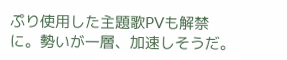ぷり使用した主題歌PVも解禁に。勢いが一層、加速しそうだ。